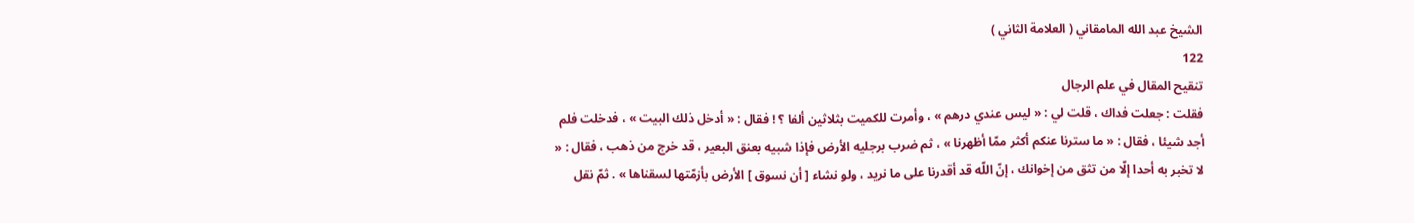الشيخ عبد الله المامقاني ( العلامة الثاني )
122
تنقيح المقال في علم الرجال
فقلت : جعلت فداك ، قلت لي : « ليس عندي درهم » ، وأمرت للكميت بثلاثين ألفا ؟ ! فقال : « أدخل ذلك البيت » ، فدخلت فلم أجد شيئا ، فقال : « ما سترنا عنكم أكثر ممّا أظهرنا » ، ثم ضرب برجليه الأرض فإذا شبيه بعنق البعير ، قد خرج من ذهب ، فقال : « لا تخبر به أحدا إلّا من تثق من إخوانك ، إنّ اللّه قد أقدرنا على ما نريد ، ولو نشاء [ أن نسوق ] الأرض بأزمّتها لسقناها » . ثمّ نقل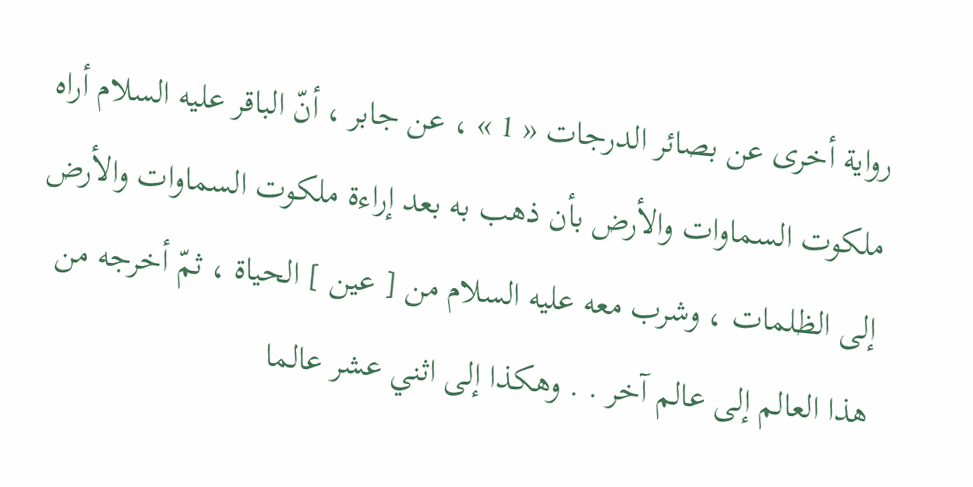رواية أخرى عن بصائر الدرجات « 1 » ، عن جابر ، أنّ الباقر عليه السلام أراه ملكوت السماوات والأرض بأن ذهب به بعد إراءة ملكوت السماوات والأرض إلى الظلمات ، وشرب معه عليه السلام من [ عين ] الحياة ، ثمّ أخرجه من هذا العالم إلى عالم آخر . . وهكذا إلى اثني عشر عالما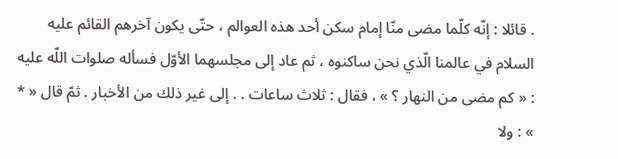. قائلا : إنّه كلّما مضى منّا إمام سكن أحد هذه العوالم ، حتّى يكون آخرهم القائم عليه السلام في عالمنا الّذي نحن ساكنوه ، ثم عاد إلى مجلسهما الأوّل فسأله صلوات اللّه عليه : « كم مضى من النهار ؟ » ، فقال : ثلاث ساعات . . إلى غير ذلك من الأخبار . ثمّ قال « * » : ولا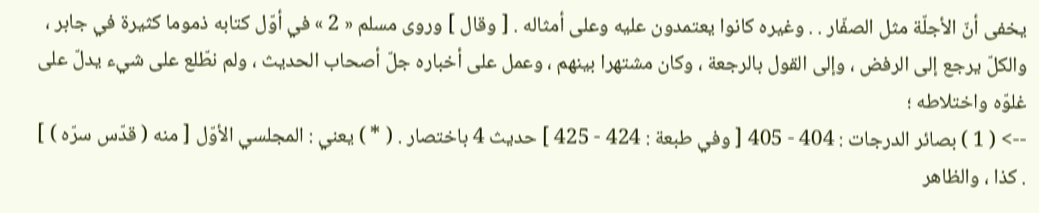يخفى أنّ الأجلّة مثل الصفّار . . وغيره كانوا يعتمدون عليه وعلى أمثاله . [ وقال ] وروى مسلم « 2 » في أوّل كتابه ذموما كثيرة في جابر ، والكلّ يرجع إلى الرفض ، وإلى القول بالرجعة ، وكان مشتهرا بينهم ، وعمل على أخباره جلّ أصحاب الحديث ، ولم نطّلع على شيء يدلّ على غلوّه واختلاطه ؛
--> ( 1 ) بصائر الدرجات : 404 - 405 [ وفي طبعة : 424 - 425 ] حديث 4 باختصار . ( * ) يعني : المجلسي الأوّل [ منه ( قدّس سرّه ) ] . كذا ، والظاهر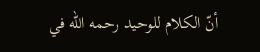أنّ الكلام للوحيد رحمه اللّه في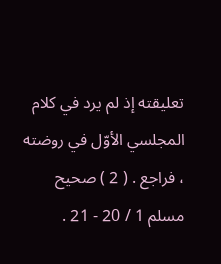تعليقته إذ لم يرد في كلام المجلسي الأوّل في روضته ، فراجع . ( 2 ) صحيح مسلم 1 / 20 - 21 .